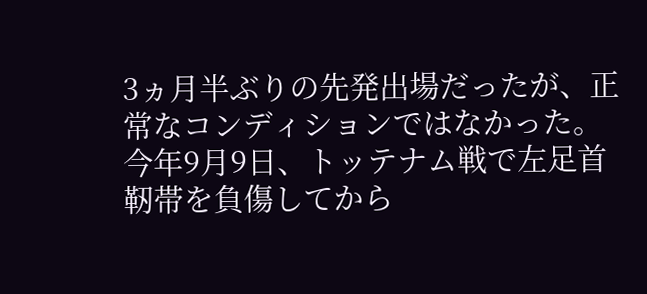3ヵ月半ぶりの先発出場だったが、正常なコンディションではなかった。
今年9月9日、トッテナム戦で左足首靭帯を負傷してから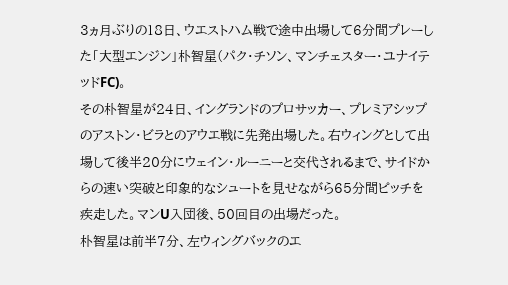3ヵ月ぶりの18日、ウエストハム戦で途中出場して6分間プレーした「大型エンジン」朴智星(パク・チソン、マンチェスター・ユナイテッドFC)。
その朴智星が24日、イングランドのプロサッカー、プレミアシップのアストン・ビラとのアウエ戦に先発出場した。右ウィングとして出場して後半20分にウェイン・ルーニーと交代されるまで、サイドからの速い突破と印象的なシュートを見せながら65分間ピッチを疾走した。マンU入団後、50回目の出場だった。
朴智星は前半7分、左ウィングバックのエ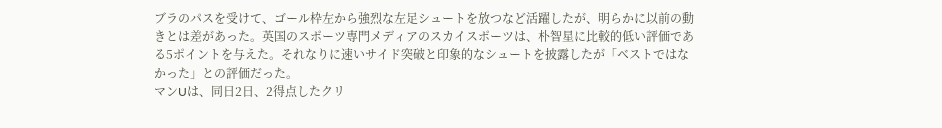ブラのパスを受けて、ゴール枠左から強烈な左足シュートを放つなど活躍したが、明らかに以前の動きとは差があった。英国のスポーツ専門メディアのスカイスポーツは、朴智星に比較的低い評価である5ポイントを与えた。それなりに速いサイド突破と印象的なシュートを披露したが「ベストではなかった」との評価だった。
マンUは、同日2日、2得点したクリ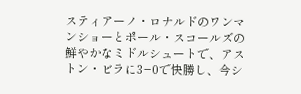スティアーノ・ロナルドのワンマンショーとポール・スコールズの鮮やかなミドルシュートで、アストン・ビラに3−0で快勝し、今シ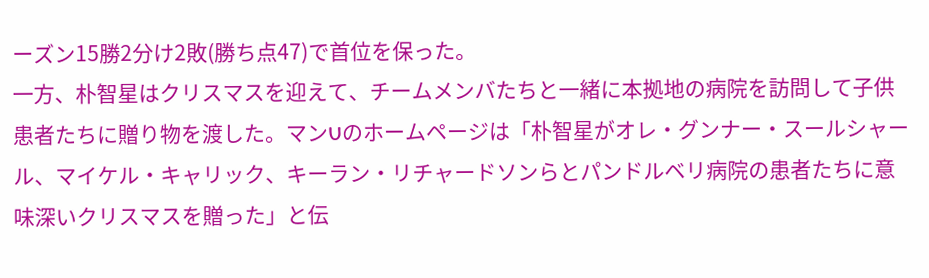ーズン15勝2分け2敗(勝ち点47)で首位を保った。
一方、朴智星はクリスマスを迎えて、チームメンバたちと一緒に本拠地の病院を訪問して子供患者たちに贈り物を渡した。マンUのホームページは「朴智星がオレ・グンナー・スールシャール、マイケル・キャリック、キーラン・リチャードソンらとパンドルベリ病院の患者たちに意味深いクリスマスを贈った」と伝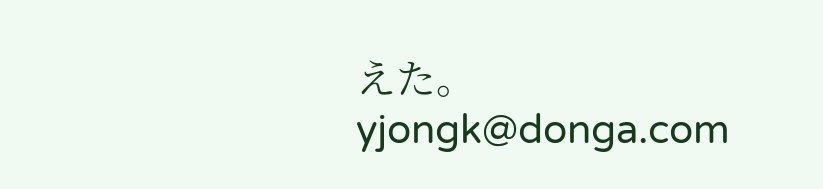えた。
yjongk@donga.com